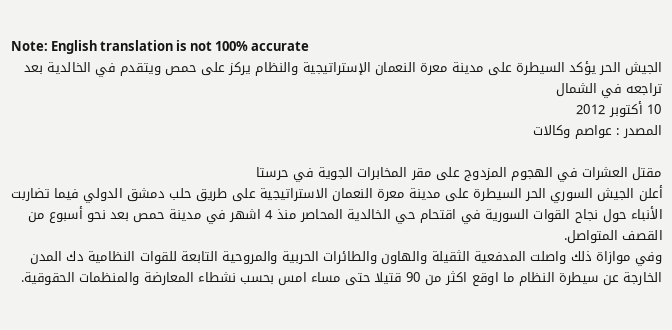Note: English translation is not 100% accurate
الجيش الحر يؤكد السيطرة على مدينة معرة النعمان الإستراتيجية والنظام يركز على حمص ويتقدم في الخالدية بعد تراجعه في الشمال
10 أكتوبر 2012
المصدر : عواصم وكالات

مقتل العشرات في الهجوم المزدوج على مقر المخابرات الجوية في حرستا
أعلن الجيش السوري الحر السيطرة على مدينة معرة النعمان الاستراتيجية على طريق حلب دمشق الدولي فيما تضاربت الأنباء حول نجاح القوات السورية في اقتحام حي الخالدية المحاصر منذ 4 اشهر في مدينة حمص بعد نحو أسبوع من القصف المتواصل.
وفي موازاة ذلك واصلت المدفعية الثقيلة والهاون والطائرات الحربية والمروحية التابعة للقوات النظامية دك المدن الخارجة عن سيطرة النظام ما اوقع اكثر من 90 قتيلا حتى مساء امس بحسب نشطاء المعارضة والمنظمات الحقوقية.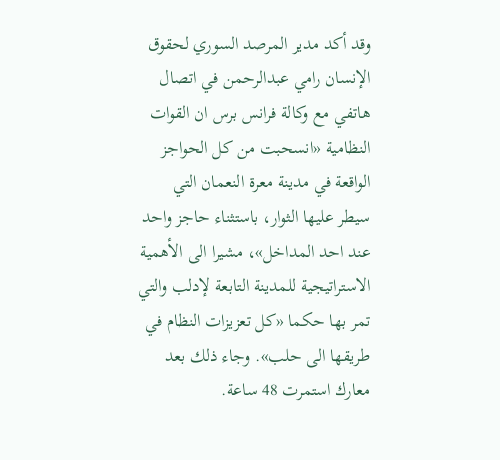وقد أكد مدير المرصد السوري لحقوق الإنسان رامي عبدالرحمن في اتصال هاتفي مع وكالة فرانس برس ان القوات النظامية «انسحبت من كل الحواجز الواقعة في مدينة معرة النعمان التي سيطر عليها الثوار، باستثناء حاجز واحد عند احد المداخل»، مشيرا الى الأهمية الاستراتيجية للمدينة التابعة لإدلب والتي تمر بها حكما «كل تعزيزات النظام في طريقها الى حلب». وجاء ذلك بعد معارك استمرت 48 ساعة.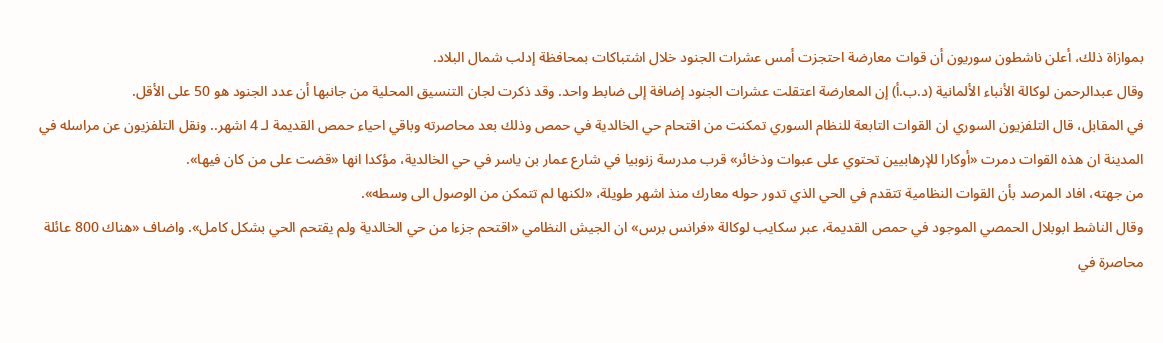بموازاة ذلك، أعلن ناشطون سوريون أن قوات معارضة احتجزت أمس عشرات الجنود خلال اشتباكات بمحافظة إدلب شمال البلاد.
وقال عبدالرحمن لوكالة الأنباء الألمانية (د.ب.أ) إن المعارضة اعتقلت عشرات الجنود إضافة إلى ضابط واحد. وقد ذكرت لجان التنسيق المحلية من جانبها أن عدد الجنود هو 50 على الأقل.
في المقابل، قال التلفزيون السوري ان القوات التابعة للنظام السوري تمكنت من اقتحام حي الخالدية في حمص وذلك بعد محاصرته وباقي احياء حمص القديمة لـ 4 اشهر.. ونقل التلفزيون عن مراسله في المدينة ان هذه القوات دمرت «أوكارا للإرهابيين تحتوي على عبوات وذخائر» قرب مدرسة زنوبيا في شارع عمار بن ياسر في حي الخالدية، مؤكدا انها «قضت على من كان فيها».
من جهته، افاد المرصد بأن القوات النظامية تتقدم في الحي الذي تدور حوله معارك منذ اشهر طويلة، «لكنها لم تتمكن من الوصول الى وسطه».
وقال الناشط ابوبلال الحمصي الموجود في حمص القديمة، عبر سكايب لوكالة «فرانس برس» ان الجيش النظامي «اقتحم جزءا من حي الخالدية ولم يقتحم الحي بشكل كامل». واضاف «هناك 800 عائلة محاصرة في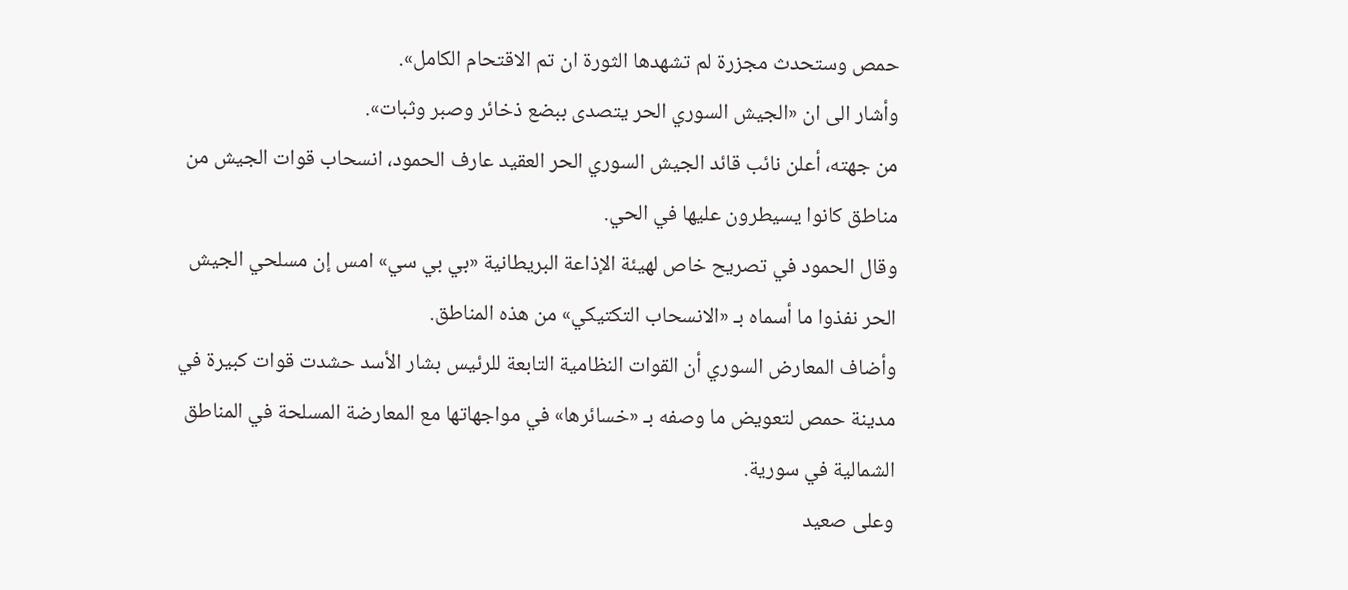حمص وستحدث مجزرة لم تشهدها الثورة ان تم الاقتحام الكامل».
وأشار الى ان «الجيش السوري الحر يتصدى ببضع ذخائر وصبر وثبات».
من جهته، أعلن نائب قائد الجيش السوري الحر العقيد عارف الحمود، انسحاب قوات الجيش من مناطق كانوا يسيطرون عليها في الحي.
وقال الحمود في تصريح خاص لهيئة الإذاعة البريطانية «بي بي سي» امس إن مسلحي الجيش الحر نفذوا ما أسماه بـ «الانسحاب التكتيكي» من هذه المناطق.
وأضاف المعارض السوري أن القوات النظامية التابعة للرئيس بشار الأسد حشدت قوات كبيرة في مدينة حمص لتعويض ما وصفه بـ «خسائرها» في مواجهاتها مع المعارضة المسلحة في المناطق الشمالية في سورية.
وعلى صعيد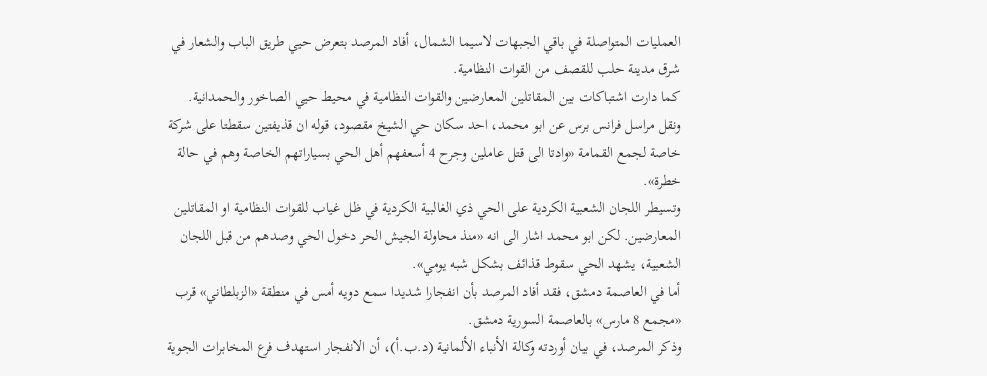العمليات المتواصلة في باقي الجبهات لاسيما الشمال، أفاد المرصد بتعرض حيي طريق الباب والشعار في شرق مدينة حلب للقصف من القوات النظامية.
كما دارت اشتباكات بين المقاتلين المعارضين والقوات النظامية في محيط حيي الصاخور والحمدانية.
ونقل مراسل فرانس برس عن ابو محمد، احد سكان حي الشيخ مقصود، قوله ان قذيفتين سقطتا على شركة خاصة لجمع القمامة «وادتا الى قتل عاملين وجرح 4 أسعفهم أهل الحي بسياراتهم الخاصة وهم في حالة خطرة».
وتسيطر اللجان الشعبية الكردية على الحي ذي الغالبية الكردية في ظل غياب للقوات النظامية او المقاتلين المعارضين. لكن ابو محمد اشار الى انه «منذ محاولة الجيش الحر دخول الحي وصدهم من قبل اللجان الشعبية، يشهد الحي سقوط قذائف بشكل شبه يومي».
أما في العاصمة دمشق، فقد أفاد المرصد بأن انفجارا شديدا سمع دويه أمس في منطقة «الزبلطاني» قرب «مجمع 8 مارس» بالعاصمة السورية دمشق.
وذكر المرصد، في بيان أوردته وكالة الأنباء الألمانية (د.ب.أ)، أن الانفجار استهدف فرع المخابرات الجوية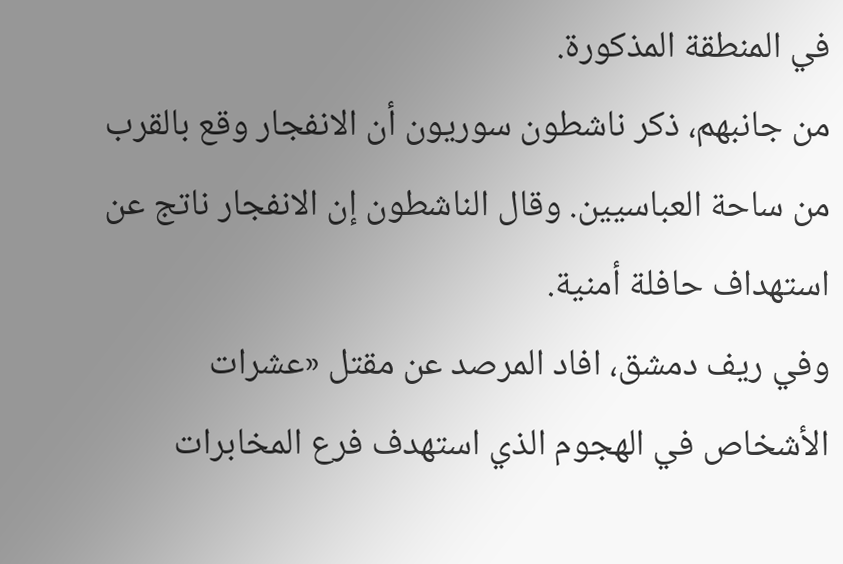في المنطقة المذكورة.
من جانبهم، ذكر ناشطون سوريون أن الانفجار وقع بالقرب من ساحة العباسيين. وقال الناشطون إن الانفجار ناتج عن استهداف حافلة أمنية.
وفي ريف دمشق، افاد المرصد عن مقتل «عشرات الأشخاص في الهجوم الذي استهدف فرع المخابرات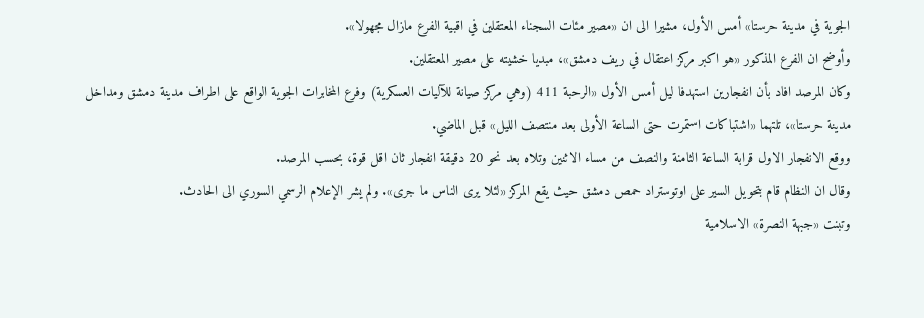الجوية في مدينة حرستا» أمس الأول، مشيرا الى ان «مصير مئات السجناء المعتقلين في اقبية الفرع مازال مجهولا».
وأوضح ان الفرع المذكور «هو اكبر مركز اعتقال في ريف دمشق»، مبديا خشيته على مصير المعتقلين.
وكان المرصد افاد بأن انفجارين استهدفا ليل أمس الأول «الرحبة 411 (وهي مركز صيانة للآليات العسكرية) وفرع المخابرات الجوية الواقع على اطراف مدينة دمشق ومداخل مدينة حرستا»، تلتهما «اشتباكات استمرت حتى الساعة الأولى بعد منتصف الليل» قبل الماضي.
ووقع الانفجار الاول قرابة الساعة الثامنة والنصف من مساء الاثنين وتلاه بعد نحو 20 دقيقة انفجار ثان اقل قوة، بحسب المرصد.
وقال ان النظام قام بتحويل السير على اوتوستراد حمص دمشق حيث يقع المركز «لئلا يرى الناس ما جرى». ولم يشر الإعلام الرسمي السوري الى الحادث.
وتبنت «جبهة النصرة» الاسلامية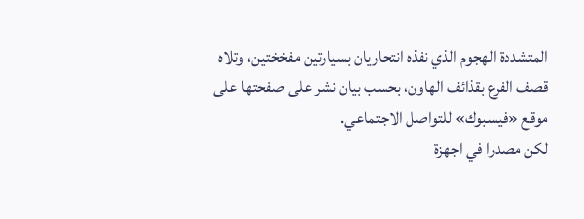المتشددة الهجوم الذي نفذه انتحاريان بسيارتين مفخختين، وتلاه قصف الفرع بقذائف الهاون، بحسب بيان نشر على صفحتها على موقع «فيسبوك» للتواصل الاجتماعي.
لكن مصدرا في اجهزة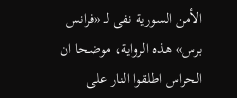الأمن السورية نفى لـ «فرانس برس» هذه الرواية، موضحا ان الحراس اطلقوا النار على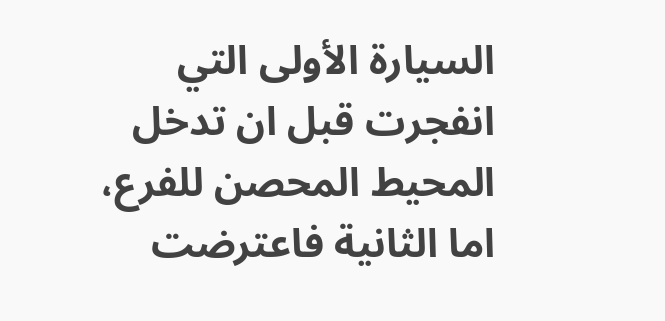السيارة الأولى التي انفجرت قبل ان تدخل المحيط المحصن للفرع، اما الثانية فاعترضت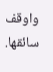واوقف سائقها.